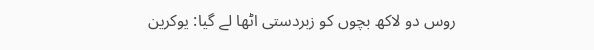روس دو لاکھ بچوں کو زبردستی اٹھا لے گیا: یوکرین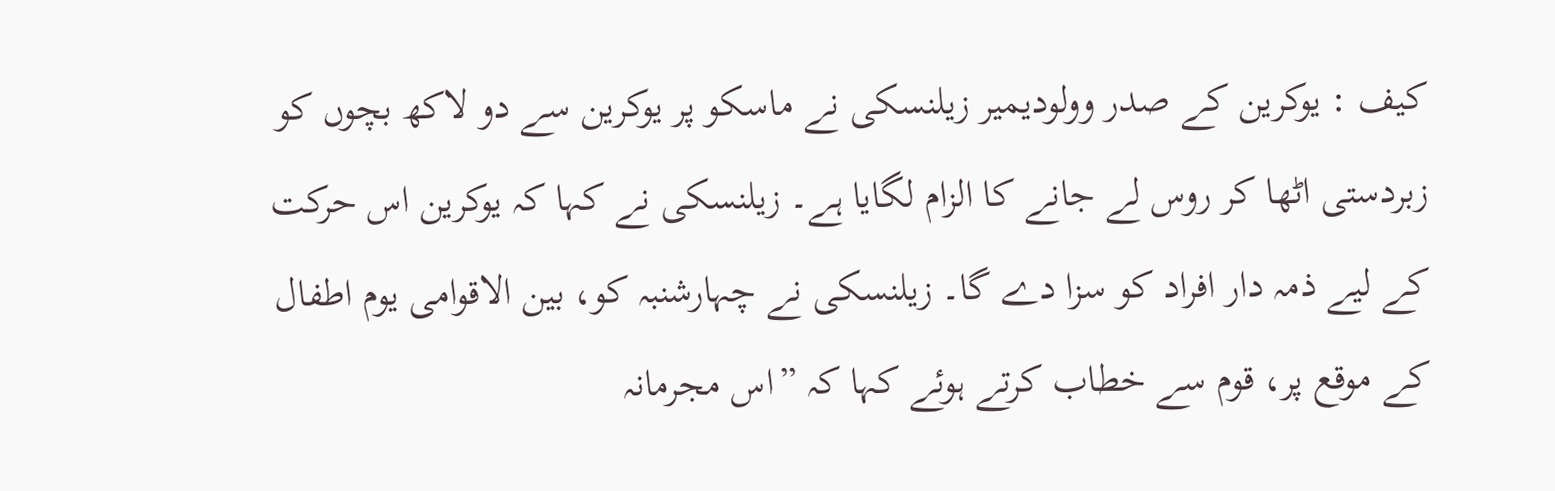کیف : یوکرین کے صدر وولودیمیر زیلنسکی نے ماسکو پر یوکرین سے دو لاکھ بچوں کو زبردستی اٹھا کر روس لے جانے کا الزام لگایا ہے۔ زیلنسکی نے کہا کہ یوکرین اس حرکت کے لیے ذمہ دار افراد کو سزا دے گا۔ زیلنسکی نے چہارشنبہ کو، بین الاقوامی یوم اطفال کے موقع پر، قوم سے خطاب کرتے ہوئے کہا کہ ”اس مجرمانہ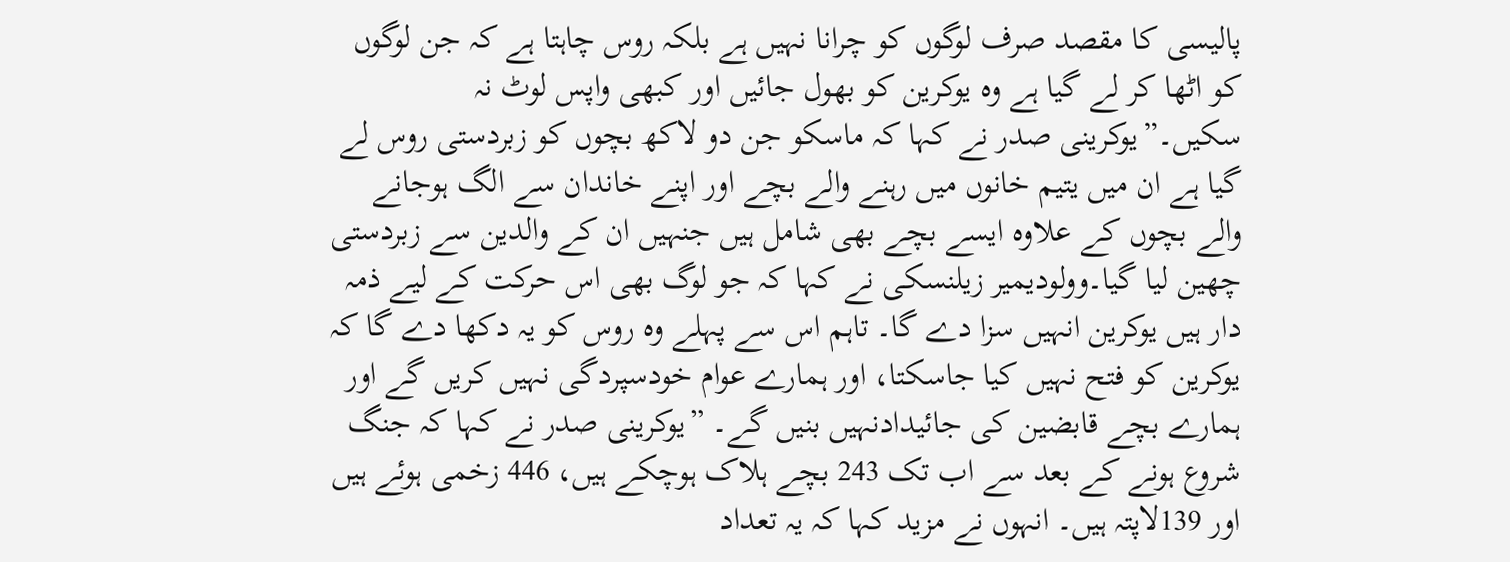پالیسی کا مقصد صرف لوگوں کو چرانا نہیں ہے بلکہ روس چاہتا ہے کہ جن لوگوں کو اٹھا کر لے گیا ہے وہ یوکرین کو بھول جائیں اور کبھی واپس لوٹ نہ سکیں۔”یوکرینی صدر نے کہا کہ ماسکو جن دو لاکھ بچوں کو زبردستی روس لے گیا ہے ان میں یتیم خانوں میں رہنے والے بچے اور اپنے خاندان سے الگ ہوجانے والے بچوں کے علاوہ ایسے بچے بھی شامل ہیں جنہیں ان کے والدین سے زبردستی چھین لیا گیا۔وولودیمیر زیلنسکی نے کہا کہ جو لوگ بھی اس حرکت کے لیے ذمہ دار ہیں یوکرین انہیں سزا دے گا۔ تاہم اس سے پہلے وہ روس کو یہ دکھا دے گا کہ یوکرین کو فتح نہیں کیا جاسکتا، اور ہمارے عوام خودسپردگی نہیں کریں گے اور ہمارے بچے قابضین کی جائیدادنہیں بنیں گے۔ ”یوکرینی صدر نے کہا کہ جنگ شروع ہونے کے بعد سے اب تک 243 بچے ہلاک ہوچکے ہیں، 446 زخمی ہوئے ہیں اور 139لاپتہ ہیں۔ انہوں نے مزید کہا کہ یہ تعداد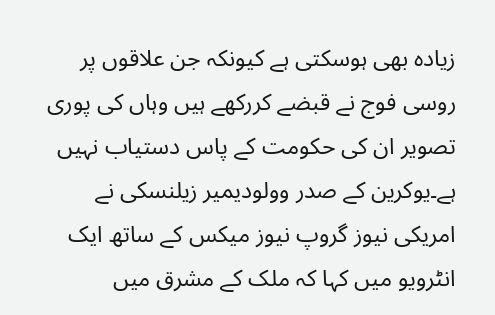زیادہ بھی ہوسکتی ہے کیونکہ جن علاقوں پر روسی فوج نے قبضے کررکھے ہیں وہاں کی پوری تصویر ان کی حکومت کے پاس دستیاب نہیں ہے۔یوکرین کے صدر وولودیمیر زیلنسکی نے امریکی نیوز گروپ نیوز میکس کے ساتھ ایک انٹرویو میں کہا کہ ملک کے مشرق میں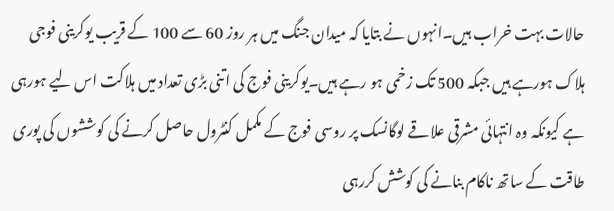حالات بہت خراب ہیں۔انہوں نے بتایا کہ میدان جنگ میں ہر روز 60 سے 100 کے قریب یوکرینی فوجی ہلاک ہورہے ہیں جبکہ 500 تک زخمی ہو رہے ہیں۔یوکرینی فوج کی اتنی بڑی تعداد میں ہلاکت اس لیے ہورہی ہے کیونکہ وہ انتہائی مشرقی علاقے لوگانسک پر روسی فوج کے مکمل کنٹرول حاصل کرنے کی کوششوں کی پوری طاقت کے ساتھ ناکام بنانے کی کوشش کررہی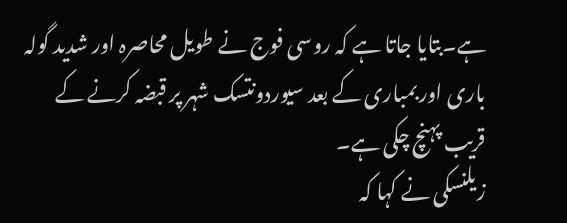ہے۔بتایا جاتا ہے کہ روسی فوج نے طویل محاصرہ اور شدید گولہ باری اور بمباری کے بعد سیوردونتسک شہر پر قبضہ کرنے کے قریب پہنچ چکی ہے۔
زیلنسکی نے کہا کہ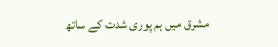مشرق میں ہم پوری شدت کے ساتھ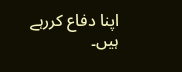اپنا دفاع کررہے ہیں۔